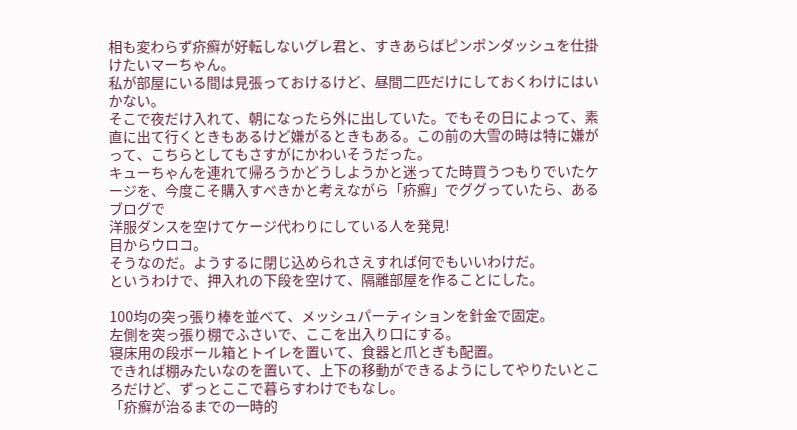相も変わらず疥癬が好転しないグレ君と、すきあらばピンポンダッシュを仕掛けたいマーちゃん。
私が部屋にいる間は見張っておけるけど、昼間二匹だけにしておくわけにはいかない。
そこで夜だけ入れて、朝になったら外に出していた。でもその日によって、素直に出て行くときもあるけど嫌がるときもある。この前の大雪の時は特に嫌がって、こちらとしてもさすがにかわいそうだった。
キューちゃんを連れて帰ろうかどうしようかと迷ってた時買うつもりでいたケージを、今度こそ購入すべきかと考えながら「疥癬」でググっていたら、あるブログで
洋服ダンスを空けてケージ代わりにしている人を発見!
目からウロコ。
そうなのだ。ようするに閉じ込められさえすれば何でもいいわけだ。
というわけで、押入れの下段を空けて、隔離部屋を作ることにした。

100均の突っ張り棒を並べて、メッシュパーティションを針金で固定。
左側を突っ張り棚でふさいで、ここを出入り口にする。
寝床用の段ボール箱とトイレを置いて、食器と爪とぎも配置。
できれば棚みたいなのを置いて、上下の移動ができるようにしてやりたいところだけど、ずっとここで暮らすわけでもなし。
「疥癬が治るまでの一時的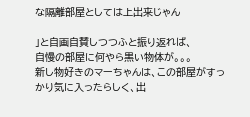な隔離部屋としては上出来じゃん

」と自画自賛しつつふと振り返れば、
自慢の部屋に何やら黒い物体が。。。
新し物好きのマーちゃんは、この部屋がすっかり気に入ったらしく、出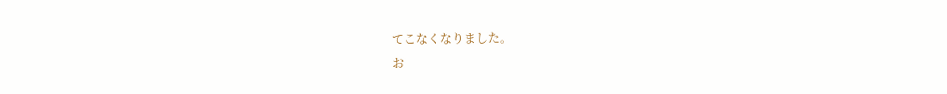てこなくなりました。
お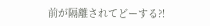前が隔離されてどーする?!